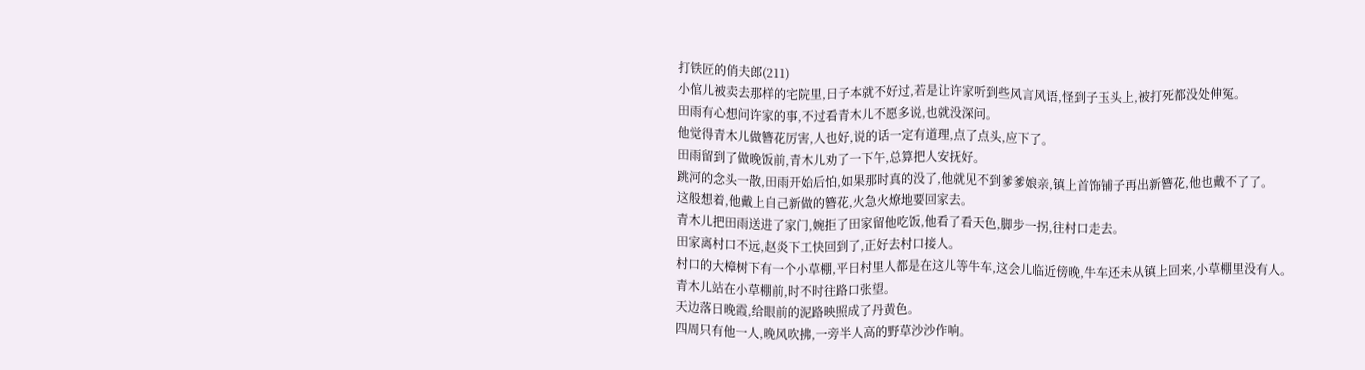打铁匠的俏夫郎(211)
小倌儿被卖去那样的宅院里,日子本就不好过,若是让许家听到些风言风语,怪到子玉头上,被打死都没处伸冤。
田雨有心想问许家的事,不过看青木儿不愿多说,也就没深问。
他觉得青木儿做簪花厉害,人也好,说的话一定有道理,点了点头,应下了。
田雨留到了做晚饭前,青木儿劝了一下午,总算把人安抚好。
跳河的念头一散,田雨开始后怕,如果那时真的没了,他就见不到爹爹娘亲,镇上首饰铺子再出新簪花,他也戴不了了。
这般想着,他戴上自己新做的簪花,火急火燎地要回家去。
青木儿把田雨送进了家门,婉拒了田家留他吃饭,他看了看天色,脚步一拐,往村口走去。
田家离村口不远,赵炎下工快回到了,正好去村口接人。
村口的大樟树下有一个小草棚,平日村里人都是在这儿等牛车,这会儿临近傍晚,牛车还未从镇上回来,小草棚里没有人。
青木儿站在小草棚前,时不时往路口张望。
天边落日晚霞,给眼前的泥路映照成了丹黄色。
四周只有他一人,晚风吹拂,一旁半人高的野草沙沙作响。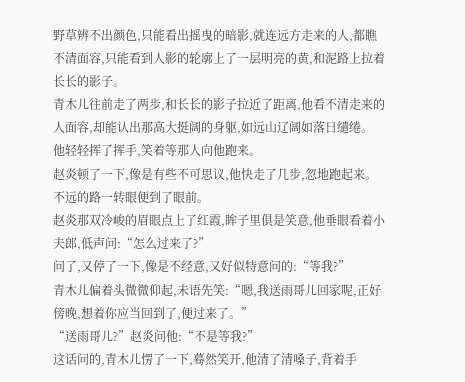野草辨不出颜色,只能看出摇曳的暗影,就连远方走来的人,都瞧不清面容,只能看到人影的轮廓上了一层明亮的黄,和泥路上拉着长长的影子。
青木儿往前走了两步,和长长的影子拉近了距离,他看不清走来的人面容,却能认出那高大挺阔的身躯,如远山辽阔如落日缱绻。
他轻轻挥了挥手,笑着等那人向他跑来。
赵炎顿了一下,像是有些不可思议,他快走了几步,忽地跑起来。
不远的路一转眼便到了眼前。
赵炎那双冷峻的眉眼点上了红霞,眸子里俱是笑意,他垂眼看着小夫郎,低声问:“怎么过来了?”
问了,又停了一下,像是不经意,又好似特意问的:“等我?”
青木儿偏着头微微仰起,未语先笑:“嗯,我送雨哥儿回家呢,正好傍晚,想着你应当回到了,便过来了。”
“送雨哥儿?”赵炎问他:“不是等我?”
这话问的,青木儿愣了一下,蓦然笑开,他清了清嗓子,背着手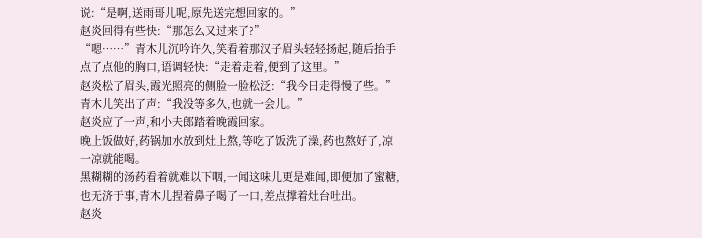说:“是啊,送雨哥儿呢,原先送完想回家的。”
赵炎回得有些快:“那怎么又过来了?”
“嗯……”青木儿沉吟许久,笑看着那汉子眉头轻轻扬起,随后抬手点了点他的胸口,语调轻快:“走着走着,便到了这里。”
赵炎松了眉头,霞光照亮的侧脸一脸松泛:“我今日走得慢了些。”
青木儿笑出了声:“我没等多久,也就一会儿。”
赵炎应了一声,和小夫郎踏着晚霞回家。
晚上饭做好,药锅加水放到灶上熬,等吃了饭洗了澡,药也熬好了,凉一凉就能喝。
黑糊糊的汤药看着就难以下咽,一闻这味儿更是难闻,即便加了蜜糖,也无济于事,青木儿捏着鼻子喝了一口,差点撑着灶台吐出。
赵炎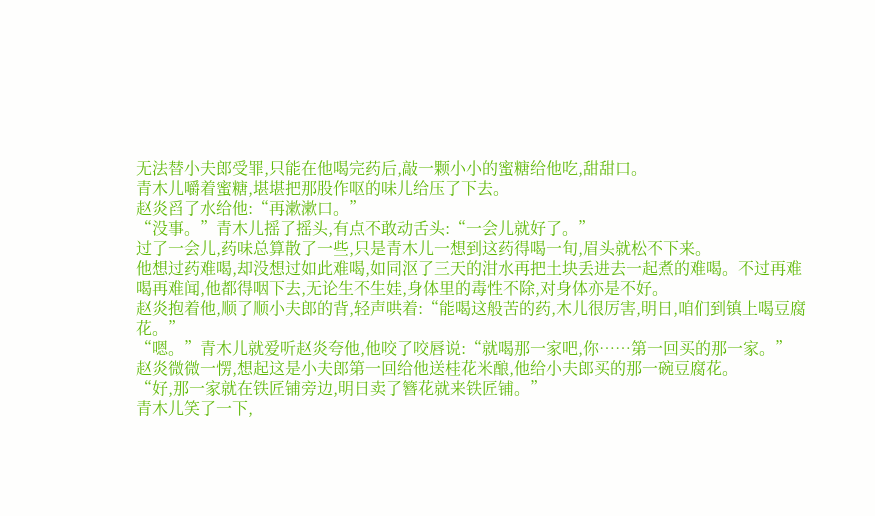无法替小夫郎受罪,只能在他喝完药后,敲一颗小小的蜜糖给他吃,甜甜口。
青木儿嚼着蜜糖,堪堪把那股作呕的味儿给压了下去。
赵炎舀了水给他:“再漱漱口。”
“没事。”青木儿摇了摇头,有点不敢动舌头:“一会儿就好了。”
过了一会儿,药味总算散了一些,只是青木儿一想到这药得喝一旬,眉头就松不下来。
他想过药难喝,却没想过如此难喝,如同沤了三天的泔水再把土块丢进去一起煮的难喝。不过再难喝再难闻,他都得咽下去,无论生不生娃,身体里的毒性不除,对身体亦是不好。
赵炎抱着他,顺了顺小夫郎的背,轻声哄着:“能喝这般苦的药,木儿很厉害,明日,咱们到镇上喝豆腐花。”
“嗯。”青木儿就爱听赵炎夸他,他咬了咬唇说:“就喝那一家吧,你……第一回买的那一家。”
赵炎微微一愣,想起这是小夫郎第一回给他送桂花米酿,他给小夫郎买的那一碗豆腐花。
“好,那一家就在铁匠铺旁边,明日卖了簪花就来铁匠铺。”
青木儿笑了一下,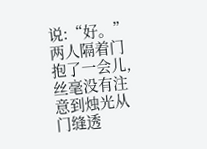说:“好。”
两人隔着门抱了一会儿,丝毫没有注意到烛光从门缝透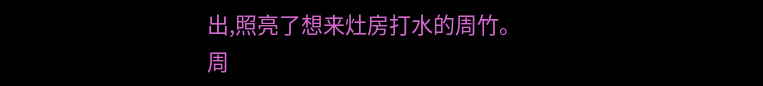出,照亮了想来灶房打水的周竹。
周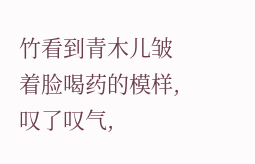竹看到青木儿皱着脸喝药的模样,叹了叹气,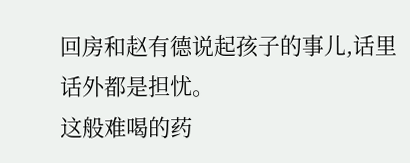回房和赵有德说起孩子的事儿,话里话外都是担忧。
这般难喝的药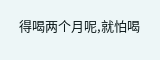得喝两个月呢,就怕喝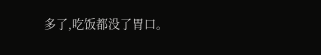多了,吃饭都没了胃口。